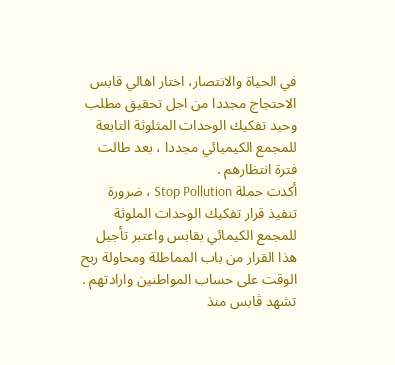في الحياة والانتصار، اختار اهالي قابس الاحتجاج مجددا من اجل تحقيق مطلب وحيد تفكيك الوحدات المثلوثة التابعة للمجمع الكيميائي مجددا ، بعد طالت فترة انتظارهم .
أكدت حملة Stop Pollution ، ضرورة تنفيذ قرار تفكيك الوحدات الملوثة للمجمع الكيمائي بقابس واعتبر تأجيل هذا القرار من باب المماطلة ومحاولة ربح الوقت على حساب المواطنين وارادتهم .
تشهد ڨابس منذ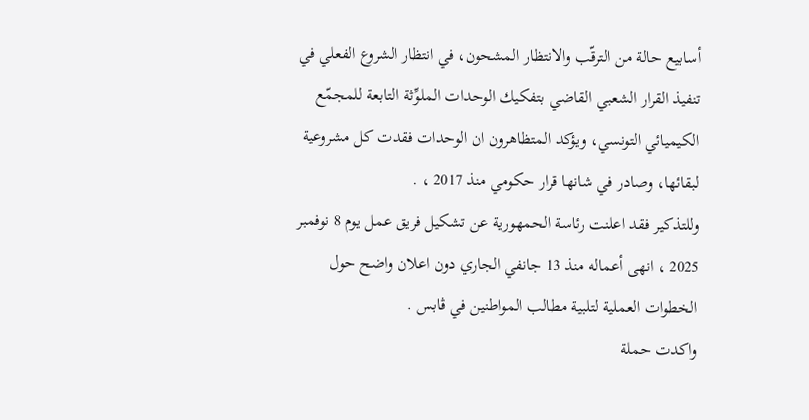أسابيع حالة من الترقّب والانتظار المشحون، في انتظار الشروع الفعلي في تنفيذ القرار الشعبي القاضي بتفكيك الوحدات الملوِّثة التابعة للمجمّع الكيميائي التونسي، ويؤكد المتظاهرون ان الوحدات فقدت كل مشروعية لبقائها، وصادر في شانها قرار حكومي منذ 2017 ، .
وللتذكير فقد اعلنت رئاسة الحمهورية عن تشكيل فريق عمل يوم 8 نوفمبر 2025 ، انهى أعماله منذ 13 جانفي الجاري دون اعلان واضح حول الخطوات العملية لتلبية مطالب المواطنين في ڨابس .
واكدت حملة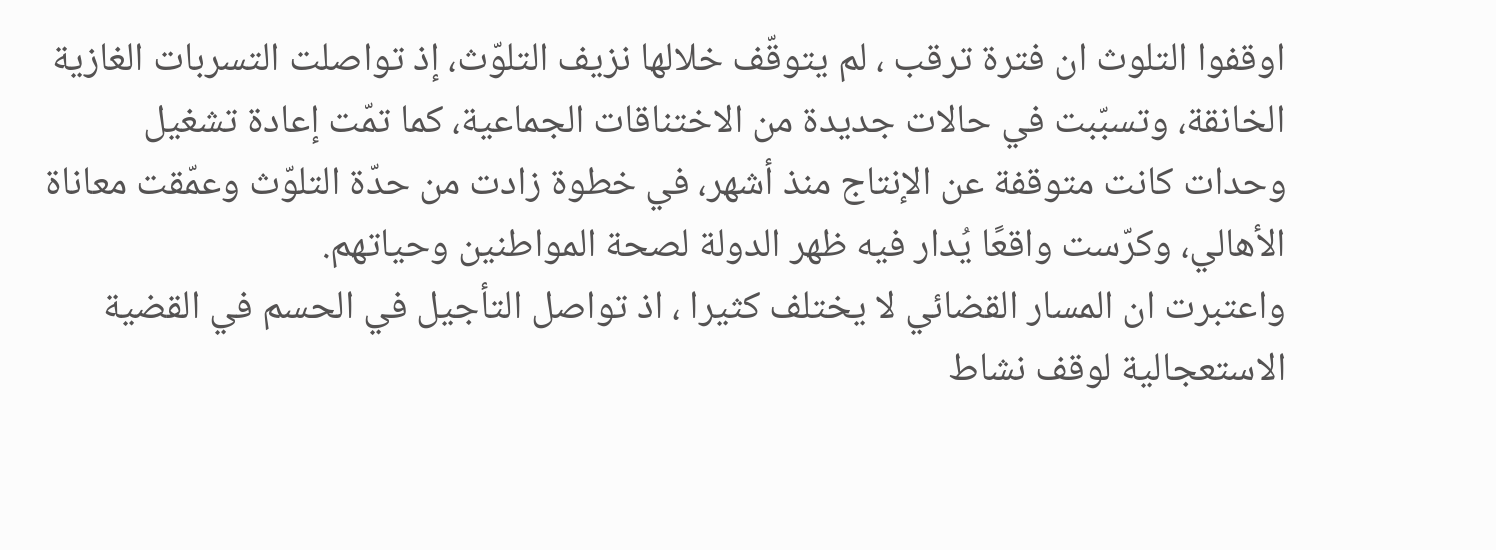اوقفوا التلوث ان فترة ترقب ، لم يتوقّف خلالها نزيف التلوّث، إذ تواصلت التسربات الغازية الخانقة، وتسبّبت في حالات جديدة من الاختناقات الجماعية، كما تمّت إعادة تشغيل وحدات كانت متوقفة عن الإنتاج منذ أشهر، في خطوة زادت من حدّة التلوّث وعمّقت معاناة الأهالي، وكرّست واقعًا يُدار فيه ظهر الدولة لصحة المواطنين وحياتهم.
واعتبرت ان المسار القضائي لا يختلف كثيرا ، اذ تواصل التأجيل في الحسم في القضية الاستعجالية لوقف نشاط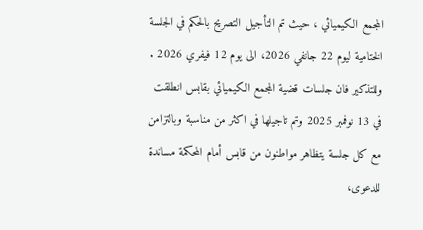المجمع الكيميائي ، حيث تم التأجيل التصريح بالحكم في الجلسة الختامية ليوم 22 جانفي 2026، الى يوم 12 فيفري 2026 .
وللتذكير فان جلسات قضية المجمع الكيميائي بقابس انطلقت في 13 نوفمبر 2025 وتم تاجيلها في اكثر من مناسبة وبالتزامن مع كل جلسة يتظاهر مواطنون من قابس أمام المحكمة مساندة للدعوى،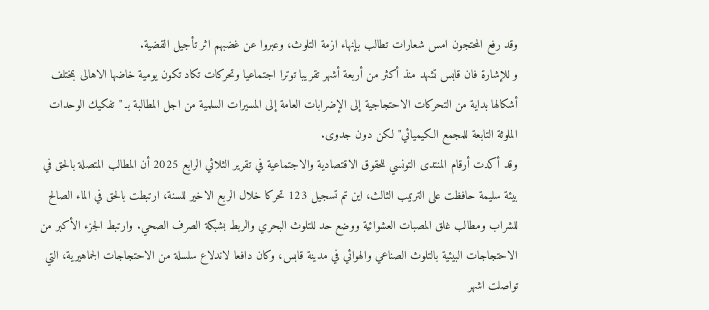وقد رفع المحتجون امس شعارات تطالب بإنهاء ازمة التلوث، وعبروا عن غضبهم اثر تأجيل القضية.
و للإشارة فان قابس تشهد منذ أكثر من أربعة أشهر تقريبا توترا اجتماعيا وتحركات تكاد تكون يومية خاضها الاهالى بمختلف أشكالها بداية من التحركات الاحتجاجية إلى الإضرابات العامة إلى المسيرات السلمية من اجل المطالبة بـ "تفكيك الوحدات الملوثة التابعة للمجمع الكيميائي" لكن دون جدوى.
وقد أكدت أرقام المنتدى التونسي للحقوق الاقتصادية والاجتماعية في تقرير الثلاثي الرابع 2025 أن المطالب المتصلة بالحق في بيئة سليمة حافظت على الترتيب الثالث، اين تم تسجيل 123 تحركا خلال الربع الاخير للسنة، ارتبطت بالحق في الماء الصالح للشراب ومطالب غلق المصبات العشوائية ووضع حد للتلوث البحري والربط بشبكة الصرف الصحي. وارتبط الجزء الأكبر من الاحتجاجات البيئية بالتلوث الصناعي والهوائي في مدينة قابس، وكان دافعا لاندلاع سلسلة من الاحتجاجات الجماهيرية، التي تواصلت اشهر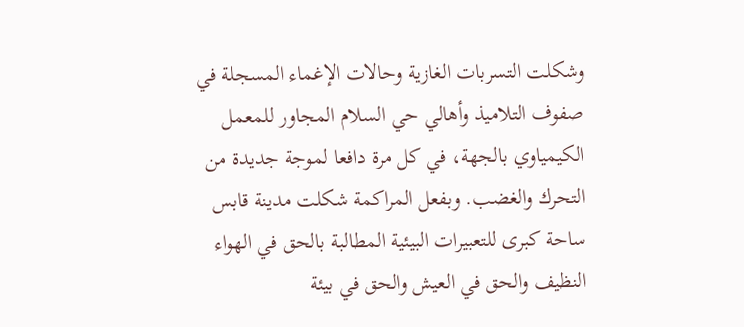وشكلت التسربات الغازية وحالات الإغماء المسجلة في صفوف التلاميذ وأهالي حي السلام المجاور للمعمل الكيمياوي بالجهة، في كل مرة دافعا لموجة جديدة من التحرك والغضب. وبفعل المراكمة شكلت مدينة قابس ساحة كبرى للتعبيرات البيئية المطالبة بالحق في الهواء النظيف والحق في العيش والحق في بيئة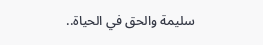سليمة والحق في الحياة..